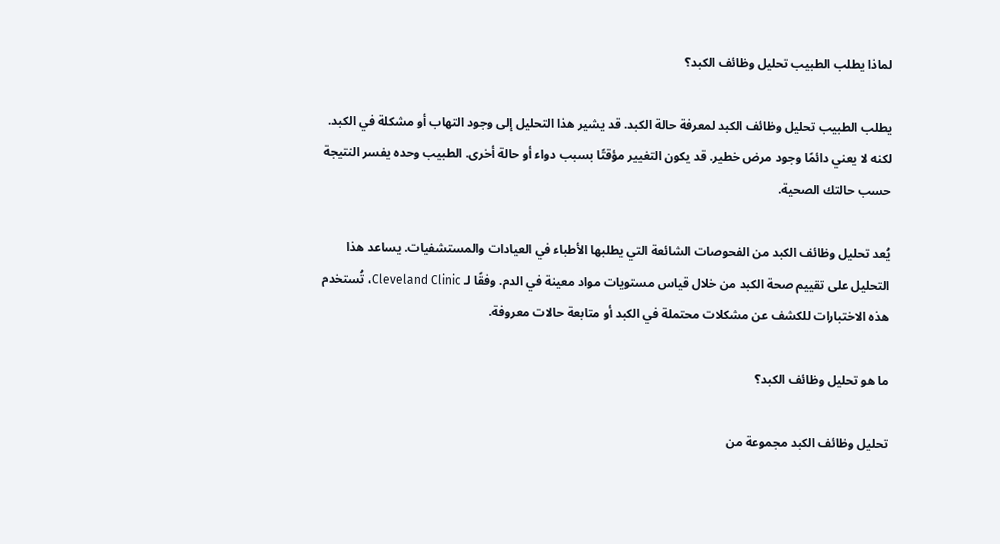لماذا يطلب الطبيب تحليل وظائف الكبد؟

يطلب الطبيب تحليل وظائف الكبد لمعرفة حالة الكبد. قد يشير هذا التحليل إلى وجود التهاب أو مشكلة في الكبد. لكنه لا يعني دائمًا وجود مرض خطير. قد يكون التغيير مؤقتًا بسبب دواء أو حالة أخرى. الطبيب وحده يفسر النتيجة حسب حالتك الصحية.

يُعد تحليل وظائف الكبد من الفحوصات الشائعة التي يطلبها الأطباء في العيادات والمستشفيات. يساعد هذا التحليل على تقييم صحة الكبد من خلال قياس مستويات مواد معينة في الدم. وفقًا لـ Cleveland Clinic، تُستخدم هذه الاختبارات للكشف عن مشكلات محتملة في الكبد أو متابعة حالات معروفة.

ما هو تحليل وظائف الكبد؟

تحليل وظائف الكبد مجموعة من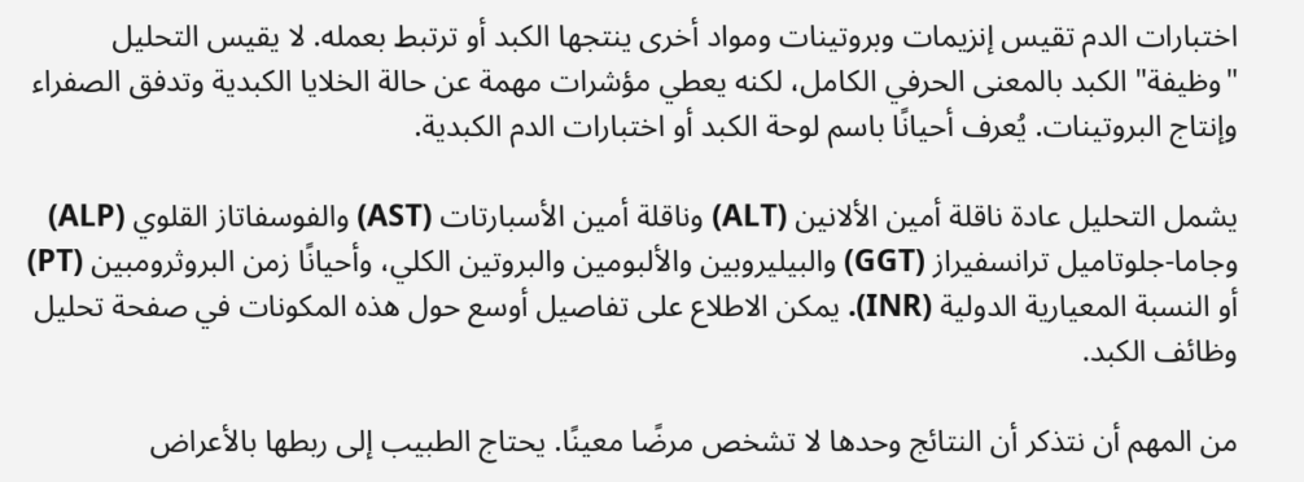اختبارات الدم تقيس إنزيمات وبروتينات ومواد أخرى ينتجها الكبد أو ترتبط بعمله. لا يقيس التحليل "وظيفة" الكبد بالمعنى الحرفي الكامل، لكنه يعطي مؤشرات مهمة عن حالة الخلايا الكبدية وتدفق الصفراء وإنتاج البروتينات. يُعرف أحيانًا باسم لوحة الكبد أو اختبارات الدم الكبدية.

يشمل التحليل عادة ناقلة أمين الألانين (ALT) وناقلة أمين الأسبارتات (AST) والفوسفاتاز القلوي (ALP) وجاما-جلوتاميل ترانسفيراز (GGT) والبيليروبين والألبومين والبروتين الكلي، وأحيانًا زمن البروثرومبين (PT) أو النسبة المعيارية الدولية (INR). يمكن الاطلاع على تفاصيل أوسع حول هذه المكونات في صفحة تحليل وظائف الكبد.

من المهم أن نتذكر أن النتائج وحدها لا تشخص مرضًا معينًا. يحتاج الطبيب إلى ربطها بالأعراض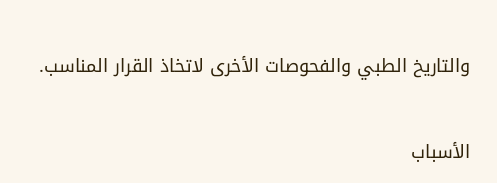والتاريخ الطبي والفحوصات الأخرى لاتخاذ القرار المناسب.

الأسباب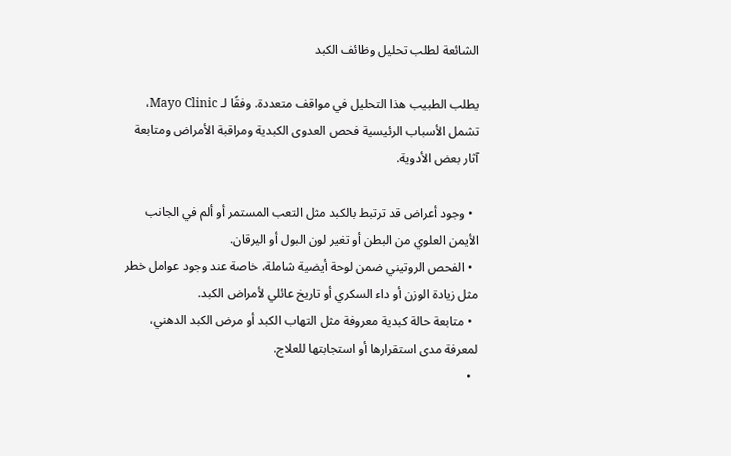الشائعة لطلب تحليل وظائف الكبد

يطلب الطبيب هذا التحليل في مواقف متعددة. وفقًا لـ Mayo Clinic، تشمل الأسباب الرئيسية فحص العدوى الكبدية ومراقبة الأمراض ومتابعة آثار بعض الأدوية.

  • وجود أعراض قد ترتبط بالكبد مثل التعب المستمر أو ألم في الجانب الأيمن العلوي من البطن أو تغير لون البول أو اليرقان.
  • الفحص الروتيني ضمن لوحة أيضية شاملة، خاصة عند وجود عوامل خطر مثل زيادة الوزن أو داء السكري أو تاريخ عائلي لأمراض الكبد.
  • متابعة حالة كبدية معروفة مثل التهاب الكبد أو مرض الكبد الدهني، لمعرفة مدى استقرارها أو استجابتها للعلاج.
  •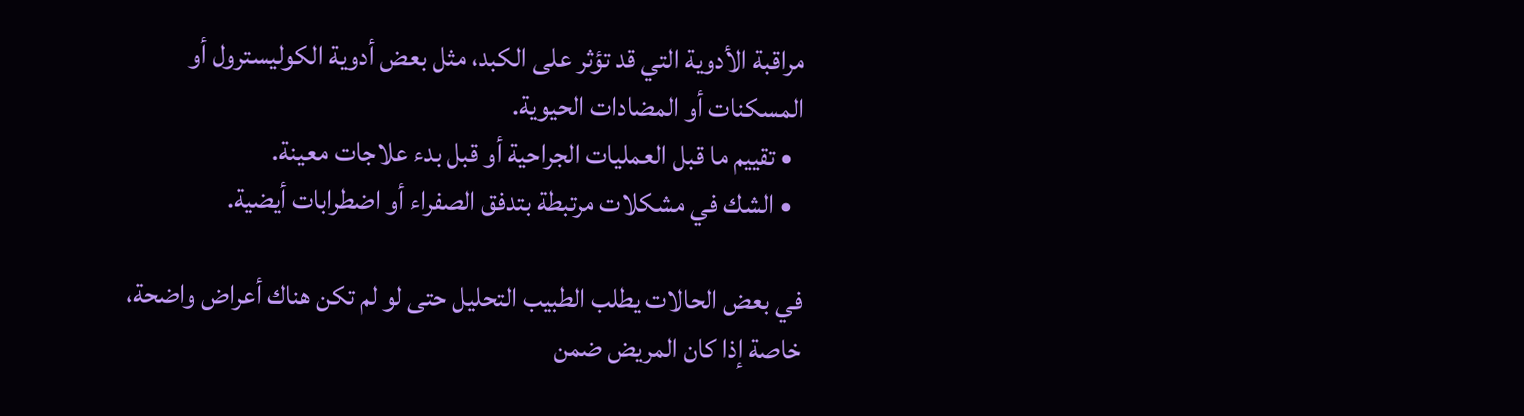مراقبة الأدوية التي قد تؤثر على الكبد، مثل بعض أدوية الكوليسترول أو المسكنات أو المضادات الحيوية.
  • تقييم ما قبل العمليات الجراحية أو قبل بدء علاجات معينة.
  • الشك في مشكلات مرتبطة بتدفق الصفراء أو اضطرابات أيضية.

في بعض الحالات يطلب الطبيب التحليل حتى لو لم تكن هناك أعراض واضحة، خاصة إذا كان المريض ضمن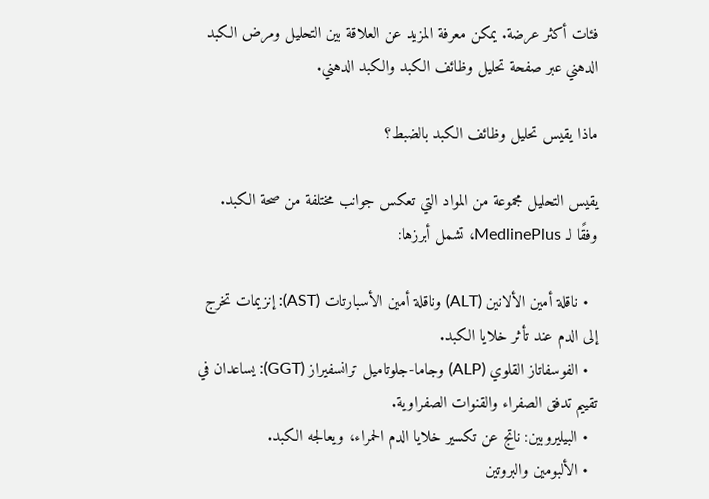فئات أكثر عرضة. يمكن معرفة المزيد عن العلاقة بين التحليل ومرض الكبد الدهني عبر صفحة تحليل وظائف الكبد والكبد الدهني.

ماذا يقيس تحليل وظائف الكبد بالضبط؟

يقيس التحليل مجموعة من المواد التي تعكس جوانب مختلفة من صحة الكبد. وفقًا لـ MedlinePlus، تشمل أبرزها:

  • ناقلة أمين الألانين (ALT) وناقلة أمين الأسبارتات (AST): إنزيمات تخرج إلى الدم عند تأثر خلايا الكبد.
  • الفوسفاتاز القلوي (ALP) وجاما-جلوتاميل ترانسفيراز (GGT): يساعدان في تقييم تدفق الصفراء والقنوات الصفراوية.
  • البيليروبين: ناتج عن تكسير خلايا الدم الحمراء، ويعالجه الكبد.
  • الألبومين والبروتين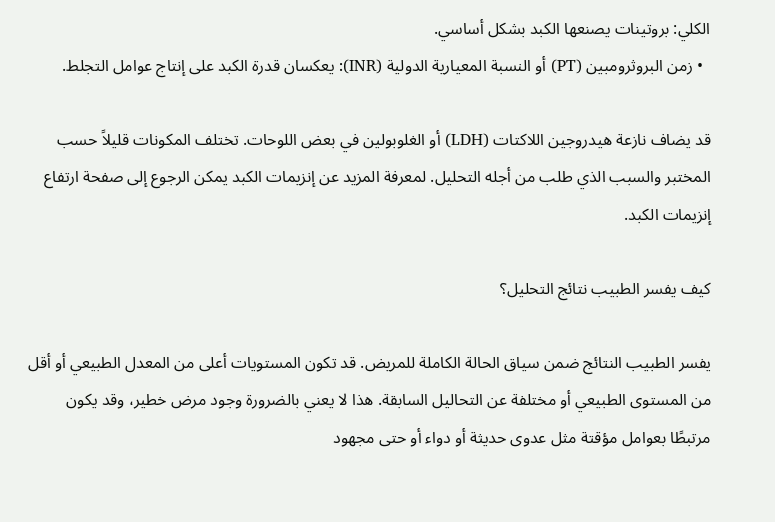الكلي: بروتينات يصنعها الكبد بشكل أساسي.
  • زمن البروثرومبين (PT) أو النسبة المعيارية الدولية (INR): يعكسان قدرة الكبد على إنتاج عوامل التجلط.

قد يضاف نازعة هيدروجين اللاكتات (LDH) أو الغلوبولين في بعض اللوحات. تختلف المكونات قليلاً حسب المختبر والسبب الذي طلب من أجله التحليل. لمعرفة المزيد عن إنزيمات الكبد يمكن الرجوع إلى صفحة ارتفاع إنزيمات الكبد.

كيف يفسر الطبيب نتائج التحليل؟

يفسر الطبيب النتائج ضمن سياق الحالة الكاملة للمريض. قد تكون المستويات أعلى من المعدل الطبيعي أو أقل من المستوى الطبيعي أو مختلفة عن التحاليل السابقة. هذا لا يعني بالضرورة وجود مرض خطير، وقد يكون مرتبطًا بعوامل مؤقتة مثل عدوى حديثة أو دواء أو حتى مجهود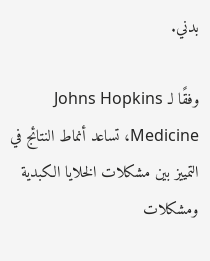بدني.

وفقًا لـ Johns Hopkins Medicine، تساعد أنماط النتائج في التمييز بين مشكلات الخلايا الكبدية ومشكلات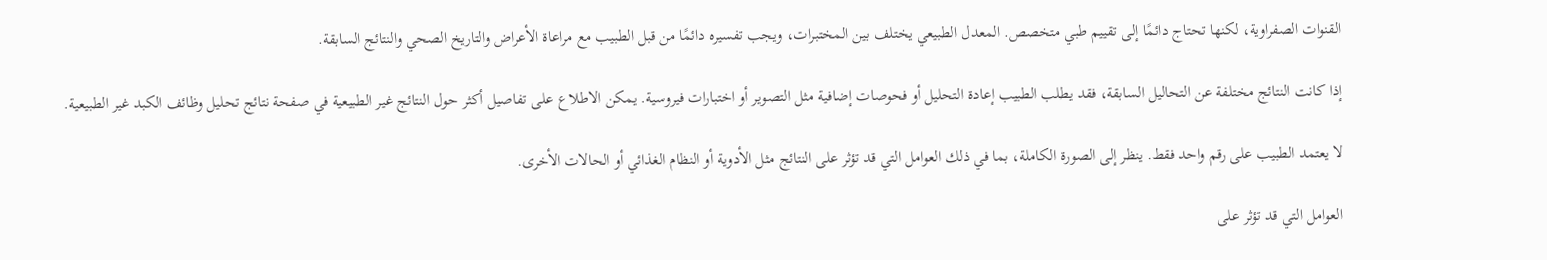القنوات الصفراوية، لكنها تحتاج دائمًا إلى تقييم طبي متخصص. المعدل الطبيعي يختلف بين المختبرات، ويجب تفسيره دائمًا من قبل الطبيب مع مراعاة الأعراض والتاريخ الصحي والنتائج السابقة.

إذا كانت النتائج مختلفة عن التحاليل السابقة، فقد يطلب الطبيب إعادة التحليل أو فحوصات إضافية مثل التصوير أو اختبارات فيروسية. يمكن الاطلاع على تفاصيل أكثر حول النتائج غير الطبيعية في صفحة نتائج تحليل وظائف الكبد غير الطبيعية.

لا يعتمد الطبيب على رقم واحد فقط. ينظر إلى الصورة الكاملة، بما في ذلك العوامل التي قد تؤثر على النتائج مثل الأدوية أو النظام الغذائي أو الحالات الأخرى.

العوامل التي قد تؤثر على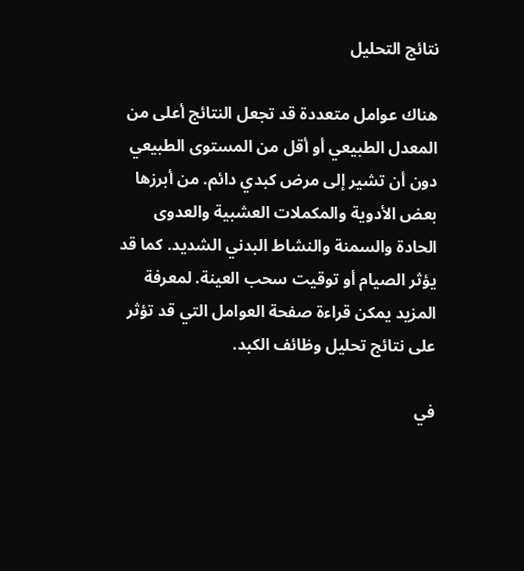نتائج التحليل

هناك عوامل متعددة قد تجعل النتائج أعلى من المعدل الطبيعي أو أقل من المستوى الطبيعي دون أن تشير إلى مرض كبدي دائم. من أبرزها بعض الأدوية والمكملات العشبية والعدوى الحادة والسمنة والنشاط البدني الشديد. كما قد يؤثر الصيام أو توقيت سحب العينة. لمعرفة المزيد يمكن قراءة صفحة العوامل التي قد تؤثر على نتائج تحليل وظائف الكبد.

في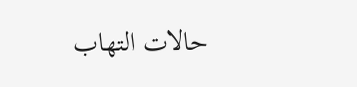حالات التهاب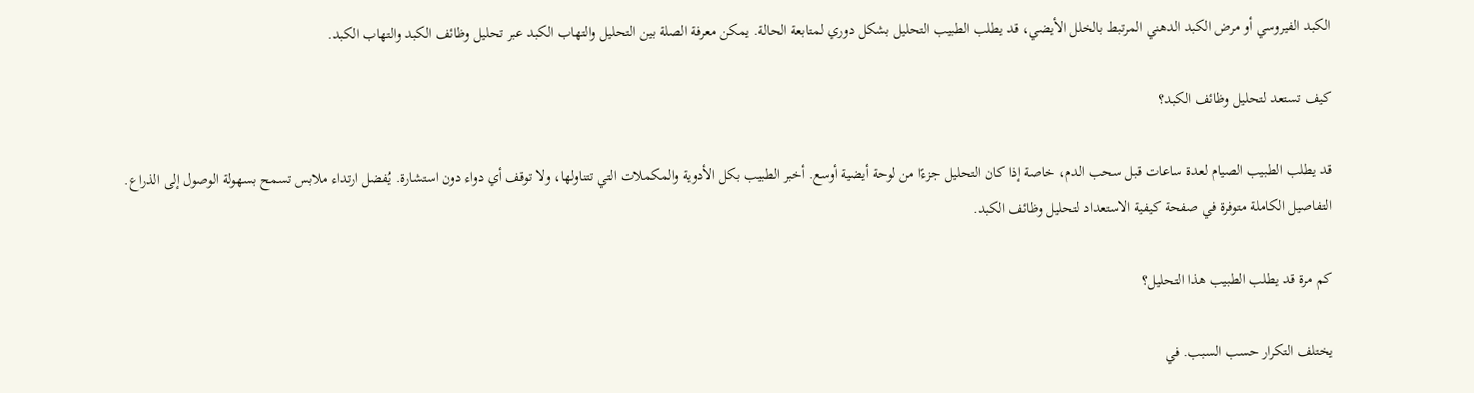الكبد الفيروسي أو مرض الكبد الدهني المرتبط بالخلل الأيضي، قد يطلب الطبيب التحليل بشكل دوري لمتابعة الحالة. يمكن معرفة الصلة بين التحليل والتهاب الكبد عبر تحليل وظائف الكبد والتهاب الكبد.

كيف تستعد لتحليل وظائف الكبد؟

قد يطلب الطبيب الصيام لعدة ساعات قبل سحب الدم، خاصة إذا كان التحليل جزءًا من لوحة أيضية أوسع. أخبر الطبيب بكل الأدوية والمكملات التي تتناولها، ولا توقف أي دواء دون استشارة. يُفضل ارتداء ملابس تسمح بسهولة الوصول إلى الذراع. التفاصيل الكاملة متوفرة في صفحة كيفية الاستعداد لتحليل وظائف الكبد.

كم مرة قد يطلب الطبيب هذا التحليل؟

يختلف التكرار حسب السبب. في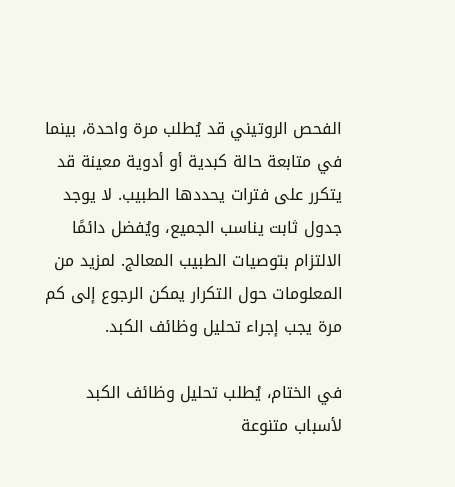الفحص الروتيني قد يُطلب مرة واحدة، بينما في متابعة حالة كبدية أو أدوية معينة قد يتكرر على فترات يحددها الطبيب. لا يوجد جدول ثابت يناسب الجميع، ويُفضل دائمًا الالتزام بتوصيات الطبيب المعالج. لمزيد من المعلومات حول التكرار يمكن الرجوع إلى كم مرة يجب إجراء تحليل وظائف الكبد.

في الختام، يُطلب تحليل وظائف الكبد لأسباب متنوعة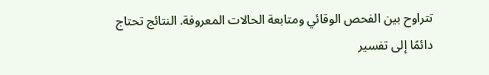تتراوح بين الفحص الوقائي ومتابعة الحالات المعروفة. النتائج تحتاج دائمًا إلى تفسير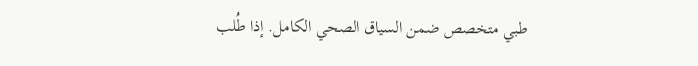طبي متخصص ضمن السياق الصحي الكامل. إذا طُلب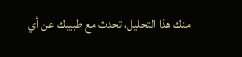منك هذا التحليل، تحدث مع طبيبك عن أي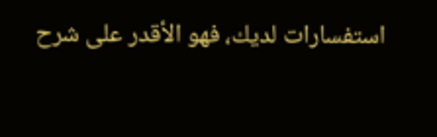استفسارات لديك، فهو الأقدر على شرح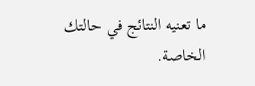ما تعنيه النتائج في حالتك الخاصة.